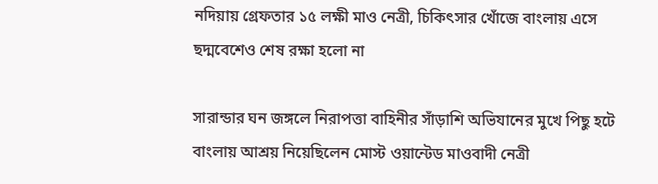নদিয়ায় গ্রেফতার ১৫ লক্ষী মাও নেত্রী, চিকিৎসার খোঁজে বাংলায় এসে ছদ্মবেশেও শেষ রক্ষা হলো না

সারান্ডার ঘন জঙ্গলে নিরাপত্তা বাহিনীর সাঁড়াশি অভিযানের মুখে পিছু হটে বাংলায় আশ্রয় নিয়েছিলেন মোস্ট ওয়ান্টেড মাওবাদী নেত্রী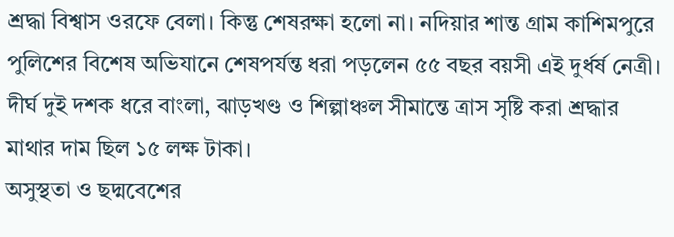শ্রদ্ধা বিশ্বাস ওরফে বেলা। কিন্তু শেষরক্ষা হলো না। নদিয়ার শান্ত গ্রাম কাশিমপুরে পুলিশের বিশেষ অভিযানে শেষপর্যন্ত ধরা পড়লেন ৫৫ বছর বয়সী এই দুর্ধর্ষ নেত্রী। দীর্ঘ দুই দশক ধরে বাংলা, ঝাড়খণ্ড ও শিল্পাঞ্চল সীমান্তে ত্রাস সৃষ্টি করা শ্রদ্ধার মাথার দাম ছিল ১৫ লক্ষ টাকা।
অসুস্থতা ও ছদ্মবেশের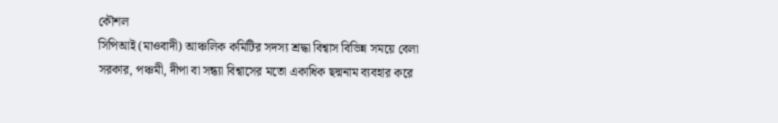কৌশল
সিপিআই (মাওবাদী) আঞ্চলিক কমিটির সদস্য শ্রদ্ধা বিশ্বাস বিভিন্ন সময়ে বেলা সরকার, পঞ্চমী, দীপা বা সন্ধ্যা বিশ্বাসের মতো একাধিক ছদ্মনাম ব্যবহার করে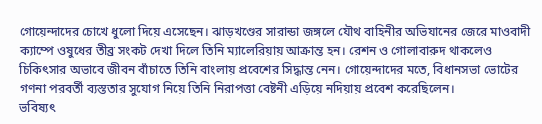গোয়েন্দাদের চোখে ধুলো দিয়ে এসেছেন। ঝাড়খণ্ডের সারান্ডা জঙ্গলে যৌথ বাহিনীর অভিযানের জেরে মাওবাদী ক্যাম্পে ওষুধের তীব্র সংকট দেখা দিলে তিনি ম্যালেরিয়ায় আক্রান্ত হন। রেশন ও গোলাবারুদ থাকলেও চিকিৎসার অভাবে জীবন বাঁচাতে তিনি বাংলায় প্রবেশের সিদ্ধান্ত নেন। গোয়েন্দাদের মতে, বিধানসভা ভোটের গণনা পরবর্তী ব্যস্ততার সুযোগ নিয়ে তিনি নিরাপত্তা বেষ্টনী এড়িয়ে নদিয়ায় প্রবেশ করেছিলেন।
ভবিষ্যৎ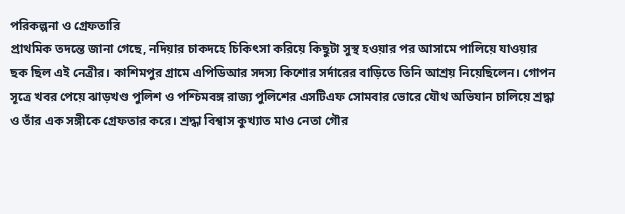পরিকল্পনা ও গ্রেফতারি
প্রাথমিক তদন্তে জানা গেছে, নদিয়ার চাকদহে চিকিৎসা করিয়ে কিছুটা সুস্থ হওয়ার পর আসামে পালিয়ে যাওয়ার ছক ছিল এই নেত্রীর। কাশিমপুর গ্রামে এপিডিআর সদস্য কিশোর সর্দারের বাড়িতে তিনি আশ্রয় নিয়েছিলেন। গোপন সূত্রে খবর পেয়ে ঝাড়খণ্ড পুলিশ ও পশ্চিমবঙ্গ রাজ্য পুলিশের এসটিএফ সোমবার ভোরে যৌথ অভিযান চালিয়ে শ্রদ্ধা ও তাঁর এক সঙ্গীকে গ্রেফতার করে। শ্রদ্ধা বিশ্বাস কুখ্যাত মাও নেতা গৌর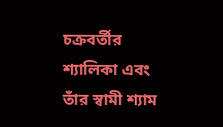চক্রবর্তীর শ্যালিকা এবং তাঁর স্বামী শ্যাম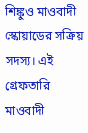শিঙ্কুও মাওবাদী স্কোয়াডের সক্রিয় সদস্য। এই গ্রেফতারি মাওবাদী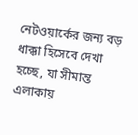নেটওয়ার্কের জন্য বড় ধাক্কা হিসেবে দেখা হচ্ছে, যা সীমান্ত এলাকায়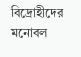বিদ্রোহীদের মনোবল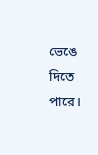ভেঙে দিতে পারে।